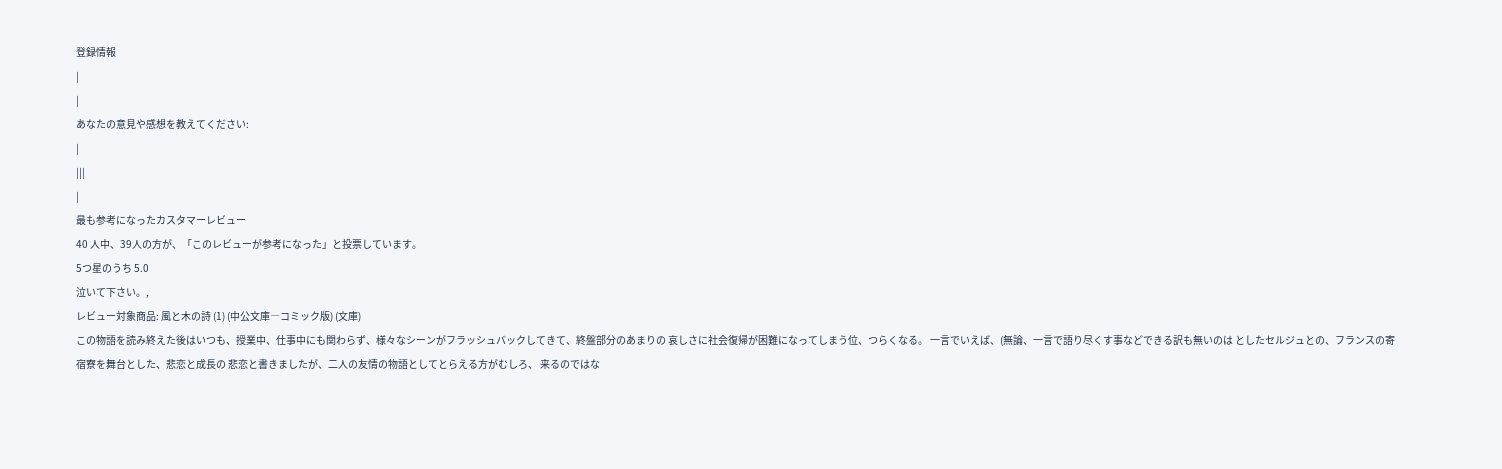登録情報
|
|
あなたの意見や感想を教えてください:
|
|||
|
最も参考になったカスタマーレビュー
40 人中、39人の方が、「このレビューが参考になった」と投票しています。
5つ星のうち 5.0
泣いて下さい。,
レビュー対象商品: 風と木の詩 (1) (中公文庫―コミック版) (文庫)
この物語を読み終えた後はいつも、授業中、仕事中にも関わらず、様々なシーンがフラッシュバックしてきて、終盤部分のあまりの 哀しさに社会復帰が困難になってしまう位、つらくなる。 一言でいえば、(無論、一言で語り尽くす事などできる訳も無いのは としたセルジュとの、フランスの寄宿寮を舞台とした、悲恋と成長の 悲恋と書きましたが、二人の友情の物語としてとらえる方がむしろ、 来るのではな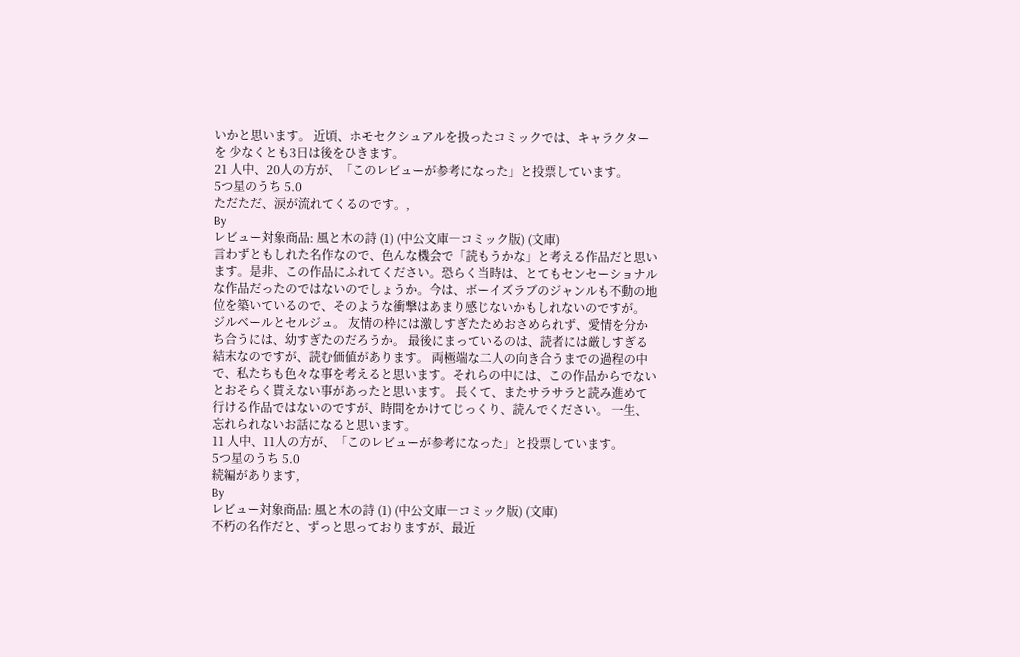いかと思います。 近頃、ホモセクシュアルを扱ったコミックでは、キャラクターを 少なくとも3日は後をひきます。
21 人中、20人の方が、「このレビューが参考になった」と投票しています。
5つ星のうち 5.0
ただただ、涙が流れてくるのです。,
By
レビュー対象商品: 風と木の詩 (1) (中公文庫―コミック版) (文庫)
言わずともしれた名作なので、色んな機会で「読もうかな」と考える作品だと思います。是非、この作品にふれてください。恐らく当時は、とてもセンセーショナルな作品だったのではないのでしょうか。今は、ボーイズラブのジャンルも不動の地位を築いているので、そのような衝撃はあまり感じないかもしれないのですが。 ジルベールとセルジュ。 友情の枠には激しすぎたためおさめられず、愛情を分かち合うには、幼すぎたのだろうか。 最後にまっているのは、読者には厳しすぎる結末なのですが、読む価値があります。 両極端な二人の向き合うまでの過程の中で、私たちも色々な事を考えると思います。それらの中には、この作品からでないとおそらく貰えない事があったと思います。 長くて、またサラサラと読み進めて行ける作品ではないのですが、時間をかけてじっくり、読んでください。 一生、忘れられないお話になると思います。
11 人中、11人の方が、「このレビューが参考になった」と投票しています。
5つ星のうち 5.0
続編があります,
By
レビュー対象商品: 風と木の詩 (1) (中公文庫―コミック版) (文庫)
不朽の名作だと、ずっと思っておりますが、最近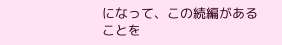になって、この続編があることを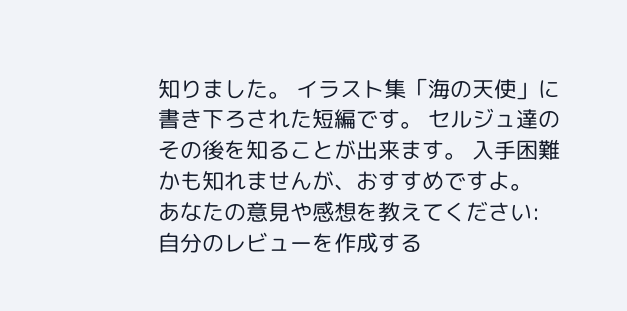知りました。 イラスト集「海の天使」に書き下ろされた短編です。 セルジュ達のその後を知ることが出来ます。 入手困難かも知れませんが、おすすめですよ。
あなたの意見や感想を教えてください: 自分のレビューを作成する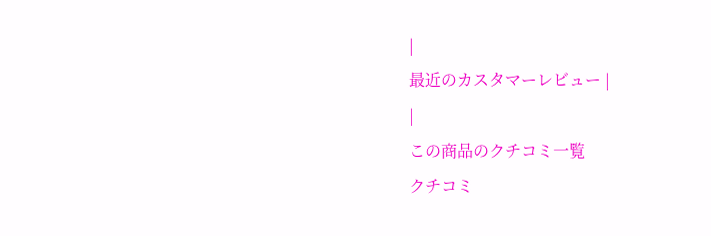|
最近のカスタマーレビュー |
|
この商品のクチコミ一覧
クチコミ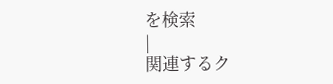を検索
|
関連するク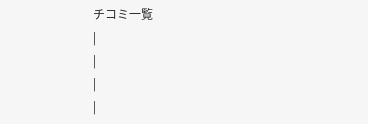チコミ一覧
|
|
|
|